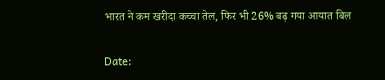भारत ने कम खरीदा कच्चा तेल, फिर भी 26% बढ़ गया आयात बिल

Date: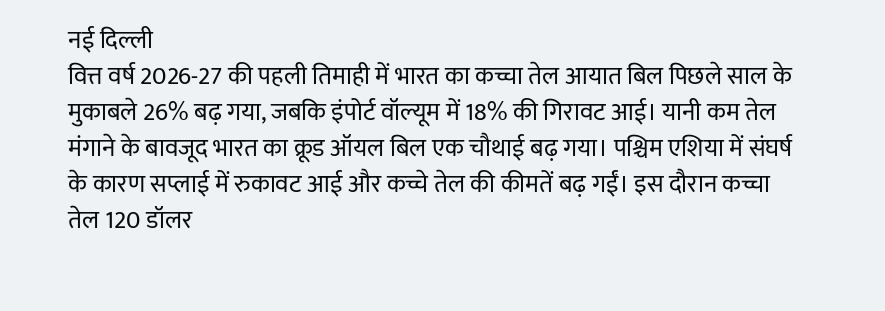नई दिल्ली
वित्त वर्ष 2026-27 की पहली तिमाही में भारत का कच्चा तेल आयात बिल पिछले साल के मुकाबले 26% बढ़ गया, जबकि इंपोर्ट वॉल्यूम में 18% की गिरावट आई। यानी कम तेल मंगाने के बावजूद भारत का क्रूड ऑयल बिल एक चौथाई बढ़ गया। पश्चिम एशिया में संघर्ष के कारण सप्लाई में रुकावट आई और कच्चे तेल की कीमतें बढ़ गईं। इस दौरान कच्चा तेल 120 डॉलर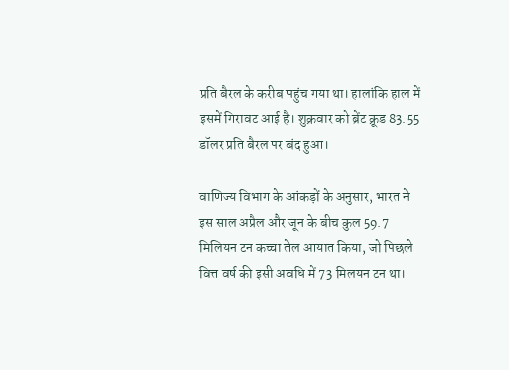प्रति बैरल के करीब पहुंच गया था। हालांकि हाल में इसमें गिरावट आई है। शुक्रवार को ब्रेंट क्रूड 83.55 डॉलर प्रति बैरल पर बंद हुआ।

वाणिज्य विभाग के आंकड़ों के अनुसार, भारत ने इस साल अप्रैल और जून के बीच कुल 59.7 मिलियन टन कच्चा तेल आयात किया, जो पिछले वित्त वर्ष की इसी अवधि में 73 मिलयन टन था।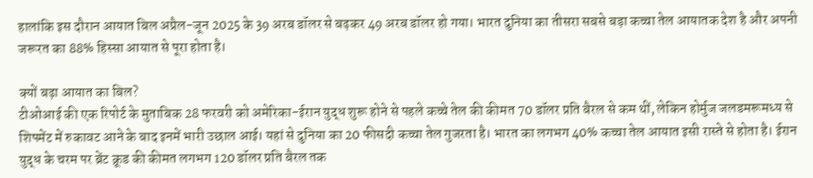हालांकि इस दौरान आयात बिल अप्रैल-जून 2025 के 39 अरब डॉलर से बढ़कर 49 अरब डॉलर हो गया। भारत दुनिया का तीसरा सबसे बड़ा कच्चा तेल आयातक देश है और अपनी जरूरत का 88% हिस्सा आयात से पूरा होता है।

क्यों बढ़ा आयात का बिल?
टीओआई की एक रिपोर्ट के मुताबिक 28 फरवरी को अमेरिका-ईरान युद्ध शुरू होने से पहले कच्चे तेल की कीमत 70 डॉलर प्रति बैरल से कम थीं, लेकिन होर्मुज जलडमरूमध्य से शिपमेंट में रुकावट आने के बाद इनमें भारी उछाल आई। यहां से दुनिया का 20 फीसदी कच्चा तेल गुजरता है। भारत का लगभग 40% कच्चा तेल आयात इसी रास्ते से होता है। ईरान युद्ध के चरम पर ब्रेंट क्रूड की कीमत लगभग 120 डॉलर प्रति बैरल तक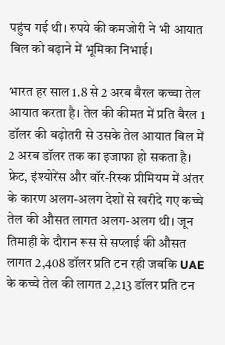पहुंच गई थी। रुपये की कमजोरी ने भी आयात बिल को बढ़ाने में भूमिका निभाई।

भारत हर साल 1.8 से 2 अरब बैरल कच्चा तेल आयात करता है। तेल की कीमत में प्रति बैरल 1 डॉलर की बढ़ोतरी से उसके तेल आयात बिल में 2 अरब डॉलर तक का इजाफा हो सकता है। फ्रेट, इंश्योरेंस और वॉर-रिस्क प्रीमियम में अंतर के कारण अलग-अलग देशों से खरीदे गए कच्चे तेल की औसत लागत अलग-अलग थी। जून तिमाही के दौरान रूस से सप्लाई की औसत लागत 2,408 डॉलर प्रति टन रही जबकि UAE के कच्चे तेल की लागत 2,213 डॉलर प्रति टन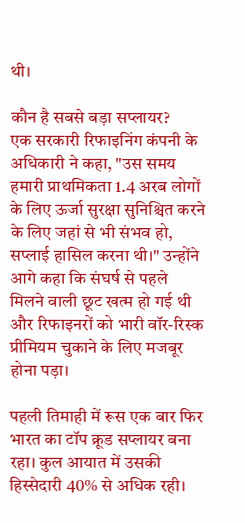थी।

कौन है सबसे बड़ा सप्लायर?
एक सरकारी रिफाइनिंग कंपनी के अधिकारी ने कहा, "उस समय हमारी प्राथमिकता 1.4 अरब लोगों के लिए ऊर्जा सुरक्षा सुनिश्चित करने के लिए जहां से भी संभव हो, सप्लाई हासिल करना थी।" उन्होंने आगे कहा कि संघर्ष से पहले मिलने वाली छूट खत्म हो गई थी और रिफाइनरों को भारी वॉर-रिस्क प्रीमियम चुकाने के लिए मजबूर होना पड़ा।

पहली तिमाही में रूस एक बार फिर भारत का टॉप क्रूड सप्लायर बना रहा। कुल आयात में उसकी हिस्सेदारी 40% से अधिक रही।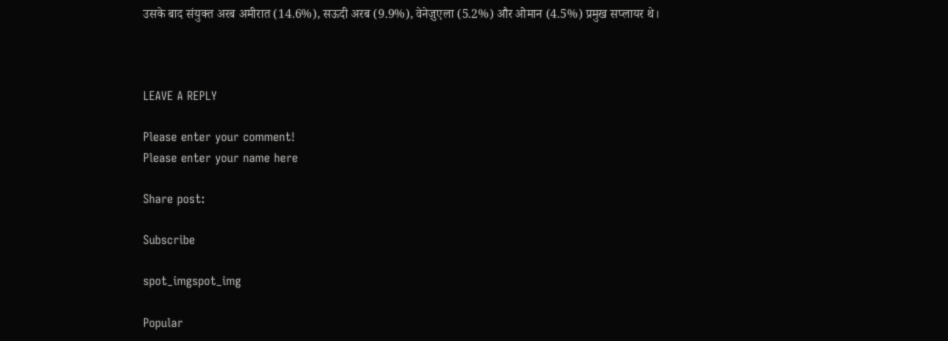उसके बाद संयुक्त अरब अमीरात (14.6%), सऊदी अरब (9.9%), वेनेज़ुएला (5.2%) और ओमान (4.5%) प्रमुख सप्लायर थे।



LEAVE A REPLY

Please enter your comment!
Please enter your name here

Share post:

Subscribe

spot_imgspot_img

Popular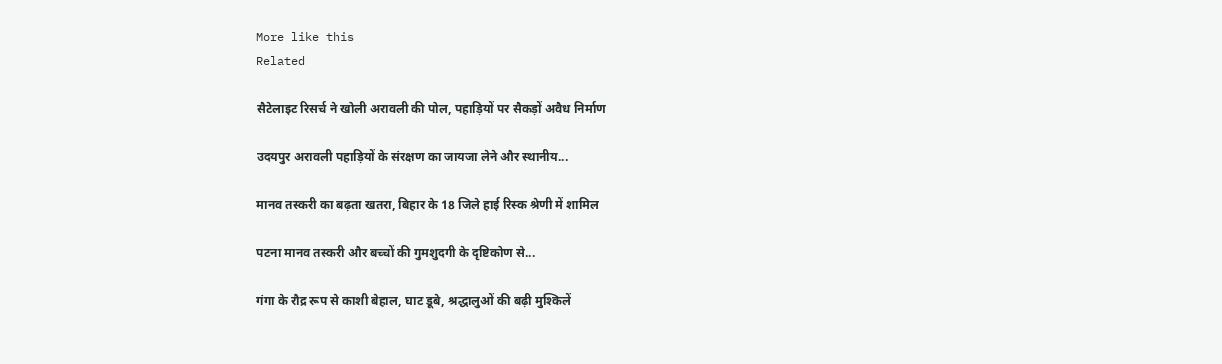More like this
Related

सैटेलाइट रिसर्च ने खोली अरावली की पोल, पहाड़ियों पर सैकड़ों अवैध निर्माण

उदयपुर अरावली पहाड़ियों के संरक्षण का जायजा लेने और स्थानीय...

मानव तस्करी का बढ़ता खतरा, बिहार के 18 जिले हाई रिस्क श्रेणी में शामिल

पटना मानव तस्करी और बच्चों की गुमशुदगी के दृष्टिकोण से...

गंगा के रौद्र रूप से काशी बेहाल, घाट डूबे, श्रद्धालुओं की बढ़ी मुश्किलें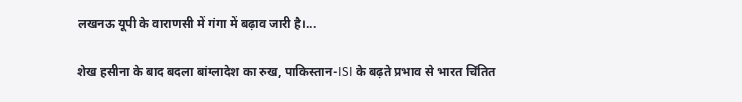लखनऊ यूपी के वाराणसी में गंगा में बढ़ाव जारी है।...

शेख हसीना के बाद बदला बांग्लादेश का रुख, पाकिस्तान-ISI के बढ़ते प्रभाव से भारत चिंतित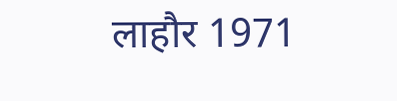लाहौर 1971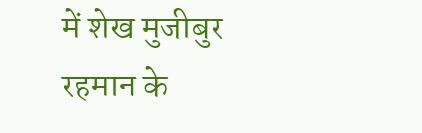में शेख मुजीबुर रहमान के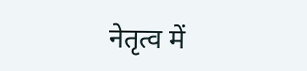नेतृत्व में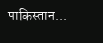पाकिस्तान...